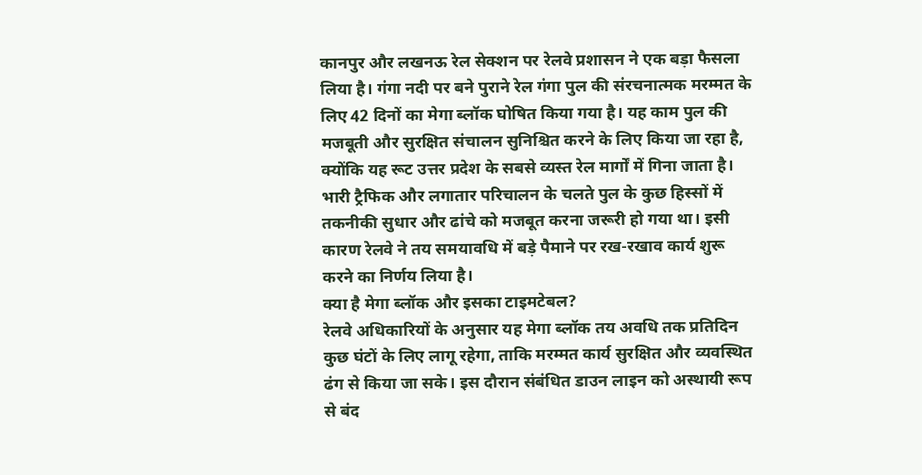कानपुर और लखनऊ रेल सेक्शन पर रेलवे प्रशासन ने एक बड़ा फैसला लिया है। गंगा नदी पर बने पुराने रेल गंगा पुल की संरचनात्मक मरम्मत के लिए 42 दिनों का मेगा ब्लॉक घोषित किया गया है। यह काम पुल की मजबूती और सुरक्षित संचालन सुनिश्चित करने के लिए किया जा रहा है, क्योंकि यह रूट उत्तर प्रदेश के सबसे व्यस्त रेल मार्गों में गिना जाता है। भारी ट्रैफिक और लगातार परिचालन के चलते पुल के कुछ हिस्सों में तकनीकी सुधार और ढांचे को मजबूत करना जरूरी हो गया था। इसी कारण रेलवे ने तय समयावधि में बड़े पैमाने पर रख-रखाव कार्य शुरू करने का निर्णय लिया है।
क्या है मेगा ब्लॉक और इसका टाइमटेबल?
रेलवे अधिकारियों के अनुसार यह मेगा ब्लॉक तय अवधि तक प्रतिदिन कुछ घंटों के लिए लागू रहेगा, ताकि मरम्मत कार्य सुरक्षित और व्यवस्थित ढंग से किया जा सके। इस दौरान संबंधित डाउन लाइन को अस्थायी रूप से बंद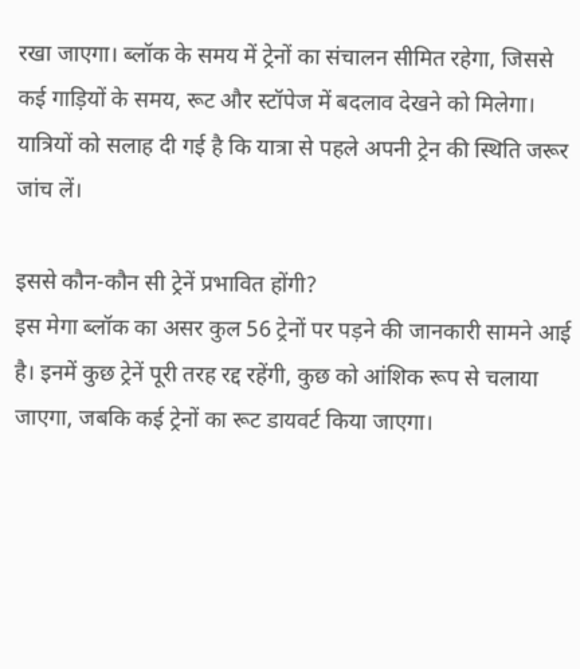रखा जाएगा। ब्लॉक के समय में ट्रेनों का संचालन सीमित रहेगा, जिससे कई गाड़ियों के समय, रूट और स्टॉपेज में बदलाव देखने को मिलेगा। यात्रियों को सलाह दी गई है कि यात्रा से पहले अपनी ट्रेन की स्थिति जरूर जांच लें।

इससे कौन-कौन सी ट्रेनें प्रभावित होंगी?
इस मेगा ब्लॉक का असर कुल 56 ट्रेनों पर पड़ने की जानकारी सामने आई है। इनमें कुछ ट्रेनें पूरी तरह रद्द रहेंगी, कुछ को आंशिक रूप से चलाया जाएगा, जबकि कई ट्रेनों का रूट डायवर्ट किया जाएगा।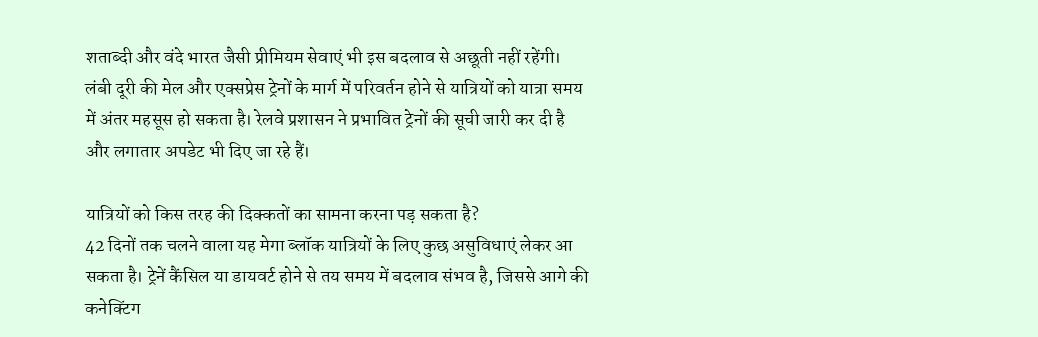शताब्दी और वंदे भारत जैसी प्रीमियम सेवाएं भी इस बदलाव से अछूती नहीं रहेंगी। लंबी दूरी की मेल और एक्सप्रेस ट्रेनों के मार्ग में परिवर्तन होने से यात्रियों को यात्रा समय में अंतर महसूस हो सकता है। रेलवे प्रशासन ने प्रभावित ट्रेनों की सूची जारी कर दी है और लगातार अपडेट भी दिए जा रहे हैं।

यात्रियों को किस तरह की दिक्कतों का सामना करना पड़ सकता है?
42 दिनों तक चलने वाला यह मेगा ब्लॉक यात्रियों के लिए कुछ असुविधाएं लेकर आ सकता है। ट्रेनें कैंसिल या डायवर्ट होने से तय समय में बदलाव संभव है, जिससे आगे की कनेक्टिंग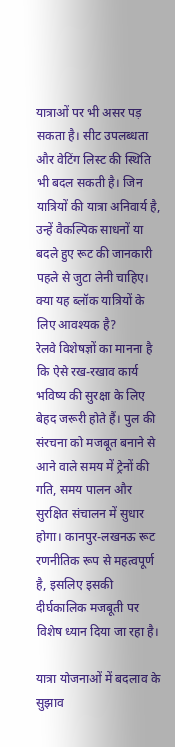यात्राओं पर भी असर पड़ सकता है। सीट उपलब्धता और वेटिंग लिस्ट की स्थिति भी बदल सकती है। जिन यात्रियों की यात्रा अनिवार्य है, उन्हें वैकल्पिक साधनों या बदले हुए रूट की जानकारी पहले से जुटा लेनी चाहिए।
क्या यह ब्लॉक यात्रियों के लिए आवश्यक है?
रेलवे विशेषज्ञों का मानना है कि ऐसे रख-रखाव कार्य भविष्य की सुरक्षा के लिए बेहद जरूरी होते हैं। पुल की संरचना को मजबूत बनाने से आने वाले समय में ट्रेनों की गति, समय पालन और सुरक्षित संचालन में सुधार होगा। कानपुर-लखनऊ रूट रणनीतिक रूप से महत्वपूर्ण है, इसलिए इसकी दीर्घकालिक मजबूती पर विशेष ध्यान दिया जा रहा है।

यात्रा योजनाओं में बदलाव के सुझाव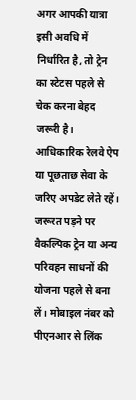अगर आपकी यात्रा इसी अवधि में निर्धारित है, तो ट्रेन का स्टेटस पहले से चेक करना बेहद जरूरी है। आधिकारिक रेलवे ऐप या पूछताछ सेवा के जरिए अपडेट लेते रहें। जरूरत पड़ने पर वैकल्पिक ट्रेन या अन्य परिवहन साधनों की योजना पहले से बना लें। मोबाइल नंबर को पीएनआर से लिंक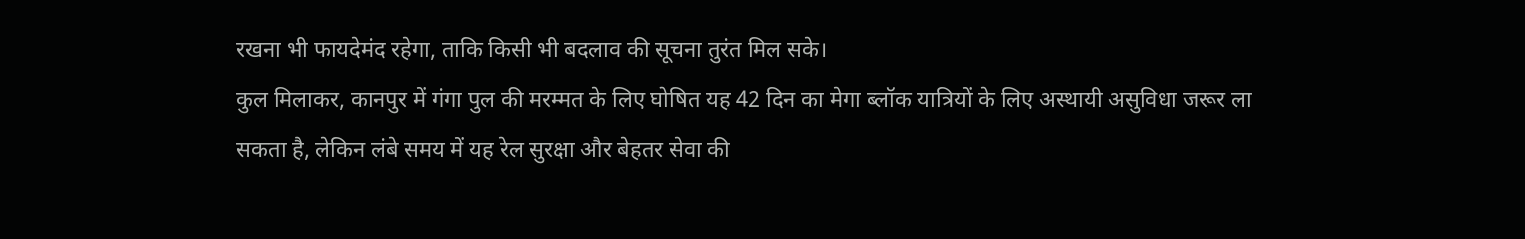रखना भी फायदेमंद रहेगा, ताकि किसी भी बदलाव की सूचना तुरंत मिल सके।
कुल मिलाकर, कानपुर में गंगा पुल की मरम्मत के लिए घोषित यह 42 दिन का मेगा ब्लॉक यात्रियों के लिए अस्थायी असुविधा जरूर ला सकता है, लेकिन लंबे समय में यह रेल सुरक्षा और बेहतर सेवा की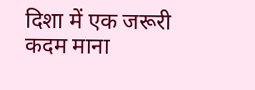दिशा में एक जरूरी कदम माना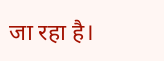जा रहा है।